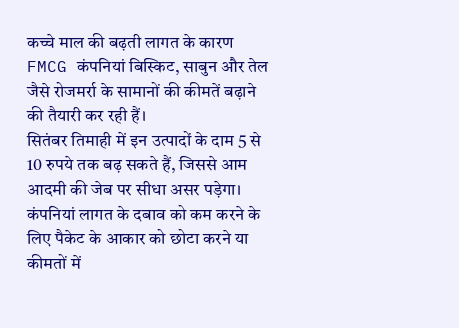कच्चे माल की बढ़ती लागत के कारण FMCG कंपनियां बिस्किट, साबुन और तेल जैसे रोजमर्रा के सामानों की कीमतें बढ़ाने की तैयारी कर रही हैं।
सितंबर तिमाही में इन उत्पादों के दाम 5 से 10 रुपये तक बढ़ सकते हैं, जिससे आम आदमी की जेब पर सीधा असर पड़ेगा।
कंपनियां लागत के दबाव को कम करने के लिए पैकेट के आकार को छोटा करने या कीमतों में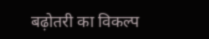बढ़ोतरी का विकल्प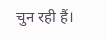चुन रही हैं।